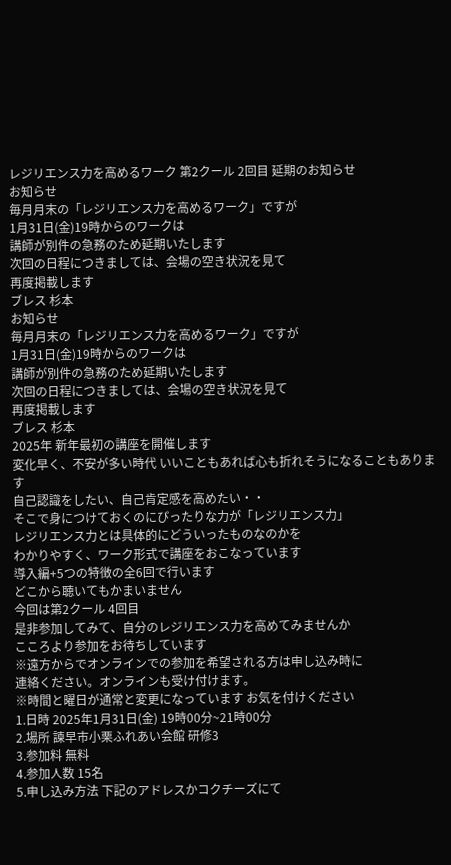レジリエンス力を高めるワーク 第2クール 2回目 延期のお知らせ
お知らせ
毎月月末の「レジリエンス力を高めるワーク」ですが
1月31日(金)19時からのワークは
講師が別件の急務のため延期いたします
次回の日程につきましては、会場の空き状況を見て
再度掲載します
ブレス 杉本
お知らせ
毎月月末の「レジリエンス力を高めるワーク」ですが
1月31日(金)19時からのワークは
講師が別件の急務のため延期いたします
次回の日程につきましては、会場の空き状況を見て
再度掲載します
ブレス 杉本
2025年 新年最初の講座を開催します
変化早く、不安が多い時代 いいこともあれば心も折れそうになることもあります
自己認識をしたい、自己肯定感を高めたい・・
そこで身につけておくのにぴったりな力が「レジリエンス力」
レジリエンス力とは具体的にどういったものなのかを
わかりやすく、ワーク形式で講座をおこなっています
導入編+5つの特徴の全6回で行います
どこから聴いてもかまいません
今回は第2クール 4回目
是非参加してみて、自分のレジリエンス力を高めてみませんか
こころより参加をお待ちしています
※遠方からでオンラインでの参加を希望される方は申し込み時に
連絡ください。オンラインも受け付けます。
※時間と曜日が通常と変更になっています お気を付けください
1.日時 2025年1月31日(金) 19時00分~21時00分
2.場所 諫早市小栗ふれあい会館 研修3
3.参加料 無料
4.参加人数 15名
5.申し込み方法 下記のアドレスかコクチーズにて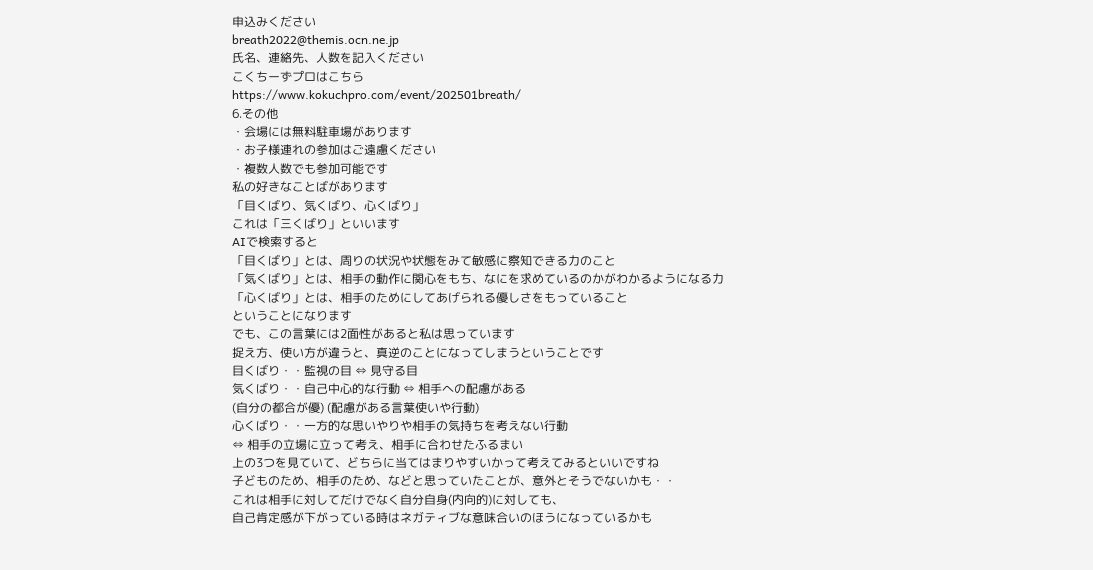申込みください
breath2022@themis.ocn.ne.jp
氏名、連絡先、人数を記入ください
こくちーずプロはこちら
https://www.kokuchpro.com/event/202501breath/
6.その他
・会場には無料駐車場があります
・お子様連れの参加はご遠慮ください
・複数人数でも参加可能です
私の好きなことばがあります
「目くばり、気くばり、心くばり」
これは「三くばり」といいます
AIで検索すると
「目くばり」とは、周りの状況や状態をみて敏感に察知できる力のこと
「気くばり」とは、相手の動作に関心をもち、なにを求めているのかがわかるようになる力
「心くばり」とは、相手のためにしてあげられる優しさをもっていること
ということになります
でも、この言葉には2面性があると私は思っています
捉え方、使い方が違うと、真逆のことになってしまうということです
目くばり・・監視の目 ⇔ 見守る目
気くばり・・自己中心的な行動 ⇔ 相手への配慮がある
(自分の都合が優) (配慮がある言葉使いや行動)
心くばり・・一方的な思いやりや相手の気持ちを考えない行動
⇔ 相手の立場に立って考え、相手に合わせたふるまい
上の3つを見ていて、どちらに当てはまりやすいかって考えてみるといいですね
子どものため、相手のため、などと思っていたことが、意外とそうでないかも・・
これは相手に対してだけでなく自分自身(内向的)に対しても、
自己肯定感が下がっている時はネガティブな意味合いのほうになっているかも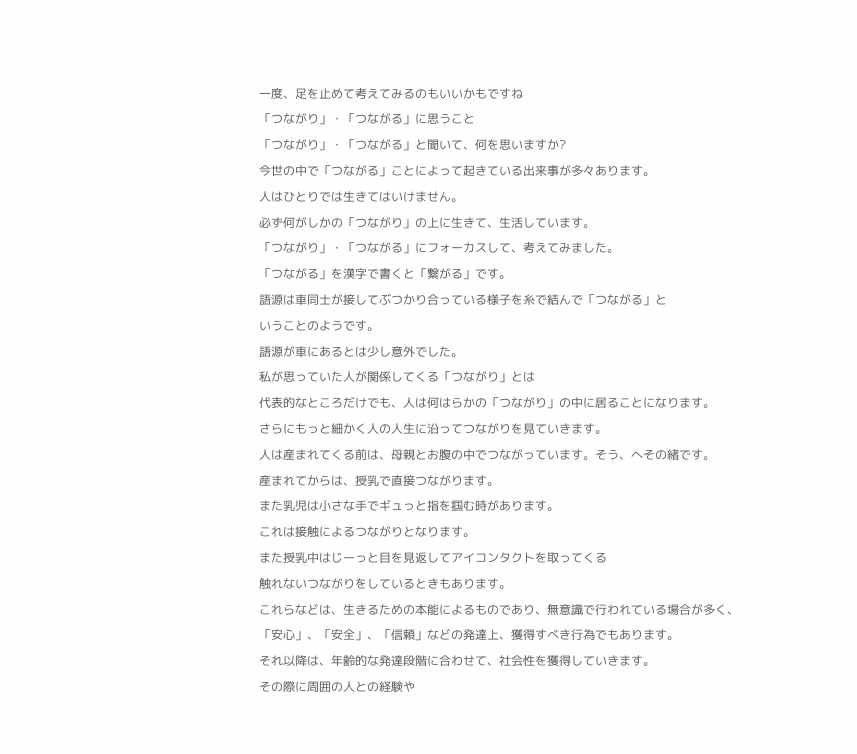一度、足を止めて考えてみるのもいいかもですね
「つながり」・「つながる」に思うこと
「つながり」・「つながる」と聞いて、何を思いますか?
今世の中で「つながる」ことによって起きている出来事が多々あります。
人はひとりでは生きてはいけません。
必ず何がしかの「つながり」の上に生きて、生活しています。
「つながり」・「つながる」にフォーカスして、考えてみました。
「つながる」を漢字で書くと「繋がる」です。
語源は車同士が接してぶつかり合っている様子を糸で結んで「つながる」と
いうことのようです。
語源が車にあるとは少し意外でした。
私が思っていた人が関係してくる「つながり」とは
代表的なところだけでも、人は何はらかの「つながり」の中に居ることになります。
さらにもっと細かく人の人生に沿ってつながりを見ていきます。
人は産まれてくる前は、母親とお腹の中でつながっています。そう、へその緒です。
産まれてからは、授乳で直接つながります。
また乳児は小さな手でギュっと指を掴む時があります。
これは接触によるつながりとなります。
また授乳中はじーっと目を見返してアイコンタクトを取ってくる
触れないつながりをしているときもあります。
これらなどは、生きるための本能によるものであり、無意識で行われている場合が多く、
「安心」、「安全」、「信頼」などの発達上、獲得すべき行為でもあります。
それ以降は、年齢的な発達段階に合わせて、社会性を獲得していきます。
その際に周囲の人との経験や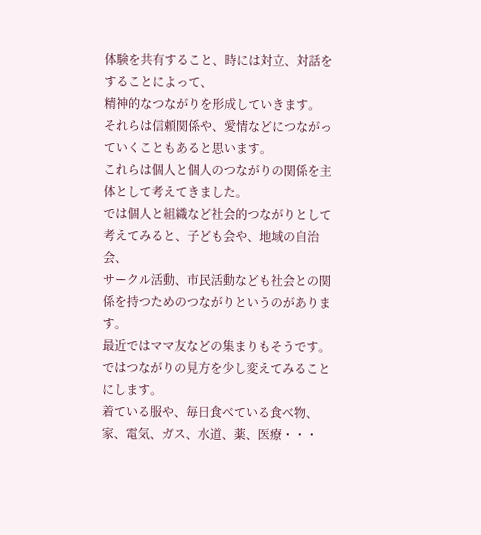体験を共有すること、時には対立、対話をすることによって、
精神的なつながりを形成していきます。
それらは信頼関係や、愛情などにつながっていくこともあると思います。
これらは個人と個人のつながりの関係を主体として考えてきました。
では個人と組織など社会的つながりとして考えてみると、子ども会や、地域の自治会、
サークル活動、市民活動なども社会との関係を持つためのつながりというのがあります。
最近ではママ友などの集まりもそうです。
ではつながりの見方を少し変えてみることにします。
着ている服や、毎日食べている食べ物、家、電気、ガス、水道、薬、医療・・・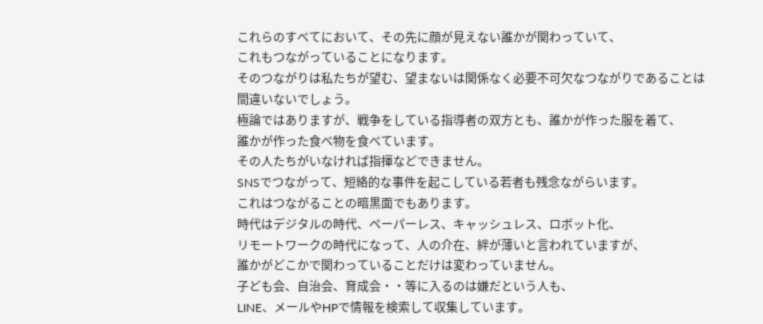これらのすべてにおいて、その先に顔が見えない誰かが関わっていて、
これもつながっていることになります。
そのつながりは私たちが望む、望まないは関係なく必要不可欠なつながりであることは
間違いないでしょう。
極論ではありますが、戦争をしている指導者の双方とも、誰かが作った服を着て、
誰かが作った食べ物を食べています。
その人たちがいなければ指揮などできません。
SNSでつながって、短絡的な事件を起こしている若者も残念ながらいます。
これはつながることの暗黒面でもあります。
時代はデジタルの時代、ペーパーレス、キャッシュレス、ロボット化、
リモートワークの時代になって、人の介在、絆が薄いと言われていますが、
誰かがどこかで関わっていることだけは変わっていません。
子ども会、自治会、育成会・・等に入るのは嫌だという人も、
LINE、メールやHPで情報を検索して収集しています。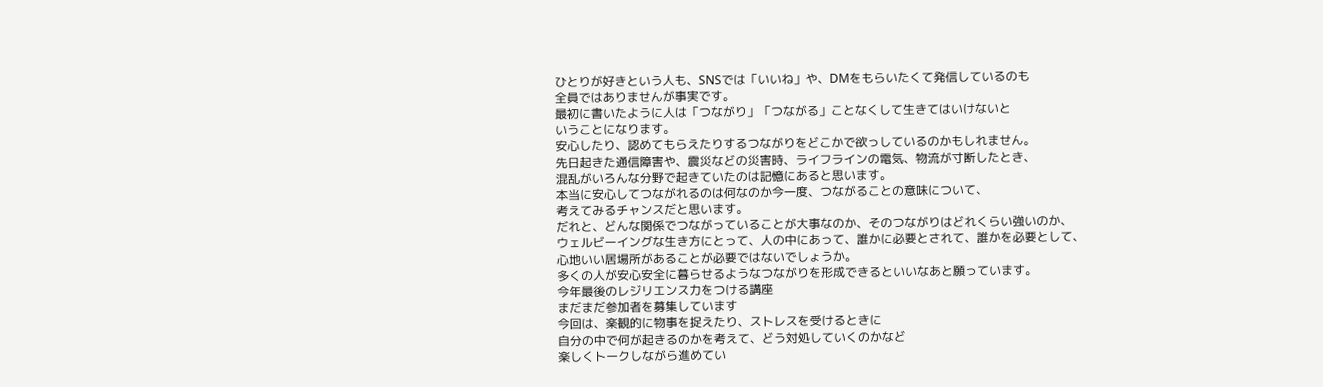ひとりが好きという人も、SNSでは「いいね」や、DMをもらいたくて発信しているのも
全員ではありませんが事実です。
最初に書いたように人は「つながり」「つながる」ことなくして生きてはいけないと
いうことになります。
安心したり、認めてもらえたりするつながりをどこかで欲っしているのかもしれません。
先日起きた通信障害や、震災などの災害時、ライフラインの電気、物流が寸断したとき、
混乱がいろんな分野で起きていたのは記憶にあると思います。
本当に安心してつながれるのは何なのか今一度、つながることの意味について、
考えてみるチャンスだと思います。
だれと、どんな関係でつながっていることが大事なのか、そのつながりはどれくらい強いのか、
ウェルビーイングな生き方にとって、人の中にあって、誰かに必要とされて、誰かを必要として、
心地いい居場所があることが必要ではないでしょうか。
多くの人が安心安全に暮らせるようなつながりを形成できるといいなあと願っています。
今年最後のレジリエンス力をつける講座
まだまだ参加者を募集しています
今回は、楽観的に物事を捉えたり、ストレスを受けるときに
自分の中で何が起きるのかを考えて、どう対処していくのかなど
楽しくトークしながら進めてい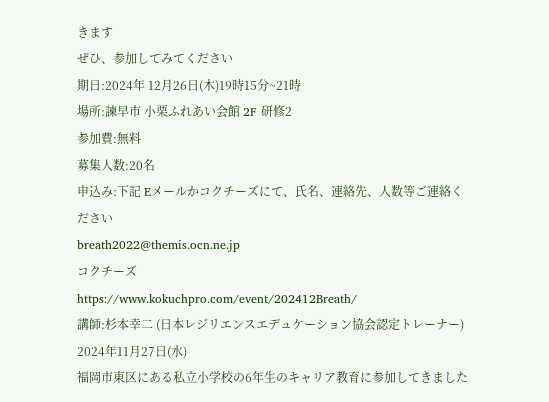きます
ぜひ、参加してみてください
期日:2024年 12月26日(木)19時15分~21時
場所:諫早市 小栗ふれあい会館 2F 研修2
参加費:無料
募集人数:20名
申込み:下記 Eメールかコクチーズにて、氏名、連絡先、人数等ご連絡ください
breath2022@themis.ocn.ne.jp
コクチーズ
https://www.kokuchpro.com/event/202412Breath/
講師:杉本幸二 (日本レジリエンスエデュケーション協会認定トレーナー)
2024年11月27日(水)
福岡市東区にある私立小学校の6年生のキャリア教育に参加してきました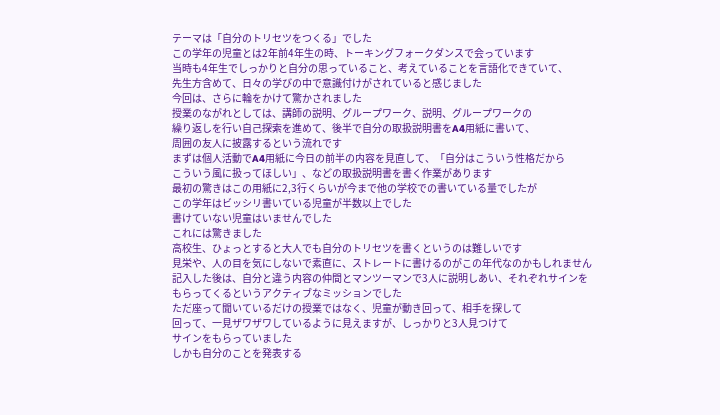テーマは「自分のトリセツをつくる」でした
この学年の児童とは2年前4年生の時、トーキングフォークダンスで会っています
当時も4年生でしっかりと自分の思っていること、考えていることを言語化できていて、
先生方含めて、日々の学びの中で意識付けがされていると感じました
今回は、さらに輪をかけて驚かされました
授業のながれとしては、講師の説明、グループワーク、説明、グループワークの
繰り返しを行い自己探索を進めて、後半で自分の取扱説明書をA4用紙に書いて、
周囲の友人に披露するという流れです
まずは個人活動でA4用紙に今日の前半の内容を見直して、「自分はこういう性格だから
こういう風に扱ってほしい」、などの取扱説明書を書く作業があります
最初の驚きはこの用紙に2,3行くらいが今まで他の学校での書いている量でしたが
この学年はビッシリ書いている児童が半数以上でした
書けていない児童はいませんでした
これには驚きました
高校生、ひょっとすると大人でも自分のトリセツを書くというのは難しいです
見栄や、人の目を気にしないで素直に、ストレートに書けるのがこの年代なのかもしれません
記入した後は、自分と違う内容の仲間とマンツーマンで3人に説明しあい、それぞれサインを
もらってくるというアクティブなミッションでした
ただ座って聞いているだけの授業ではなく、児童が動き回って、相手を探して
回って、一見ザワザワしているように見えますが、しっかりと3人見つけて
サインをもらっていました
しかも自分のことを発表する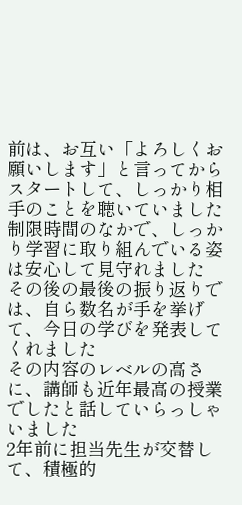前は、お互い「よろしくお願いします」と言ってから
スタートして、しっかり相手のことを聴いていました
制限時間のなかで、しっかり学習に取り組んでいる姿は安心して見守れました
その後の最後の振り返りでは、自ら数名が手を挙げて、今日の学びを発表してくれました
その内容のレベルの高さに、講師も近年最高の授業でしたと話していらっしゃいました
2年前に担当先生が交替して、積極的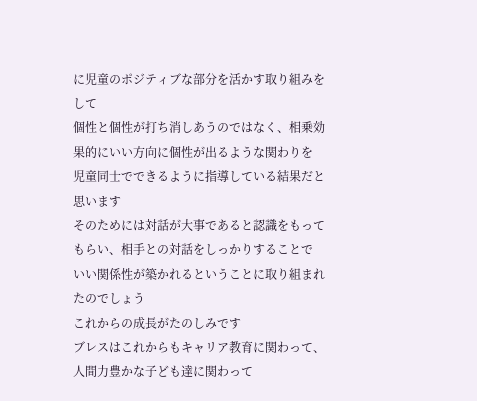に児童のポジティブな部分を活かす取り組みをして
個性と個性が打ち消しあうのではなく、相乗効果的にいい方向に個性が出るような関わりを
児童同士でできるように指導している結果だと思います
そのためには対話が大事であると認識をもってもらい、相手との対話をしっかりすることで
いい関係性が築かれるということに取り組まれたのでしょう
これからの成長がたのしみです
ブレスはこれからもキャリア教育に関わって、人間力豊かな子ども達に関わって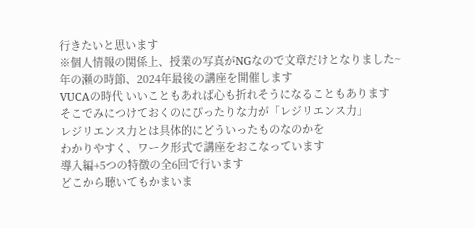行きたいと思います
※個人情報の関係上、授業の写真がNGなので文章だけとなりました~
年の瀬の時節、2024年最後の講座を開催します
VUCAの時代 いいこともあれば心も折れそうになることもあります
そこでみにつけておくのにぴったりな力が「レジリエンス力」
レジリエンス力とは具体的にどういったものなのかを
わかりやすく、ワーク形式で講座をおこなっています
導入編+5つの特徴の全6回で行います
どこから聴いてもかまいま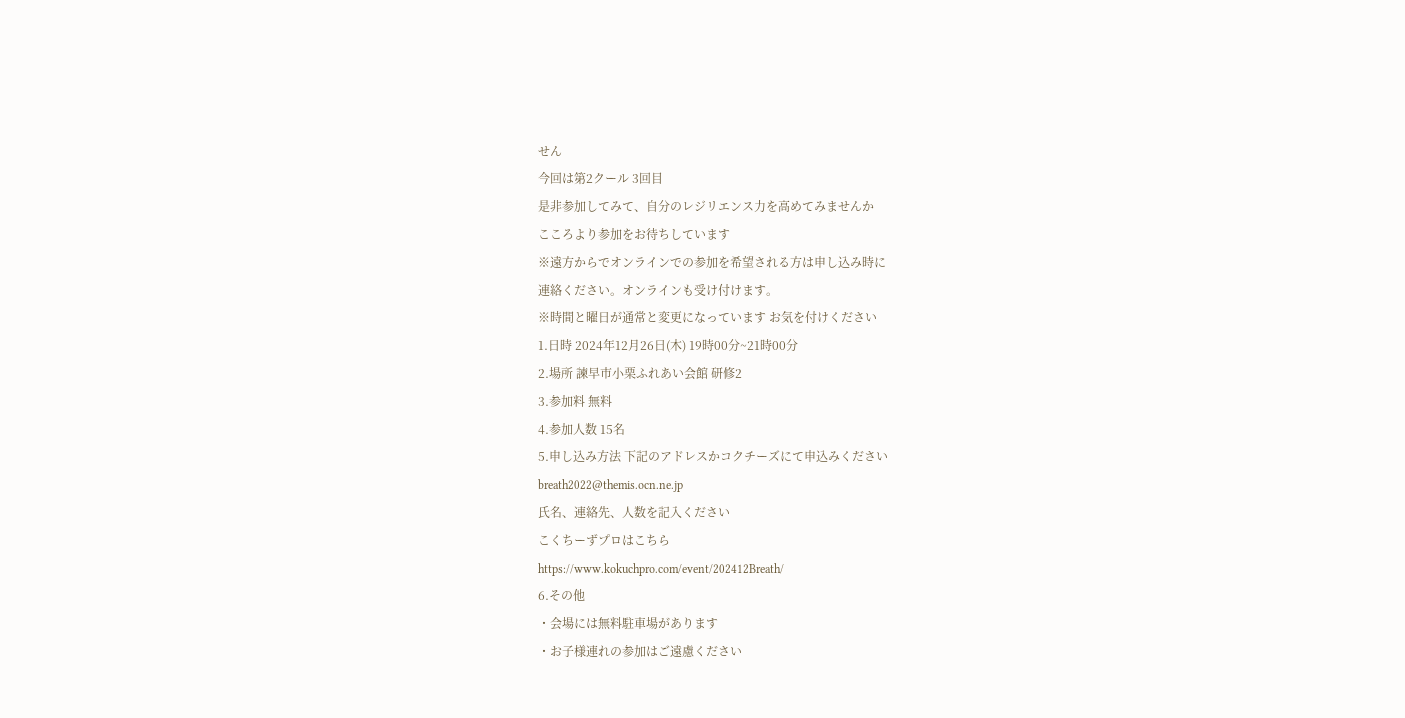せん
今回は第2クール 3回目
是非参加してみて、自分のレジリエンス力を高めてみませんか
こころより参加をお待ちしています
※遠方からでオンラインでの参加を希望される方は申し込み時に
連絡ください。オンラインも受け付けます。
※時間と曜日が通常と変更になっています お気を付けください
1.日時 2024年12月26日(木) 19時00分~21時00分
2.場所 諫早市小栗ふれあい会館 研修2
3.参加料 無料
4.参加人数 15名
5.申し込み方法 下記のアドレスかコクチーズにて申込みください
breath2022@themis.ocn.ne.jp
氏名、連絡先、人数を記入ください
こくちーずプロはこちら
https://www.kokuchpro.com/event/202412Breath/
6.その他
・会場には無料駐車場があります
・お子様連れの参加はご遠慮ください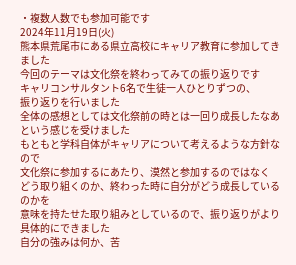・複数人数でも参加可能です
2024年11月19日(火)
熊本県荒尾市にある県立高校にキャリア教育に参加してきました
今回のテーマは文化祭を終わってみての振り返りです
キャリコンサルタント6名で生徒一人ひとりずつの、
振り返りを行いました
全体の感想としては文化祭前の時とは一回り成長したなあという感じを受けました
もともと学科自体がキャリアについて考えるような方針なので
文化祭に参加するにあたり、漠然と参加するのではなく
どう取り組くのか、終わった時に自分がどう成長しているのかを
意味を持たせた取り組みとしているので、振り返りがより具体的にできました
自分の強みは何か、苦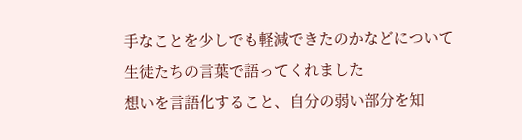手なことを少しでも軽減できたのかなどについて
生徒たちの言葉で語ってくれました
想いを言語化すること、自分の弱い部分を知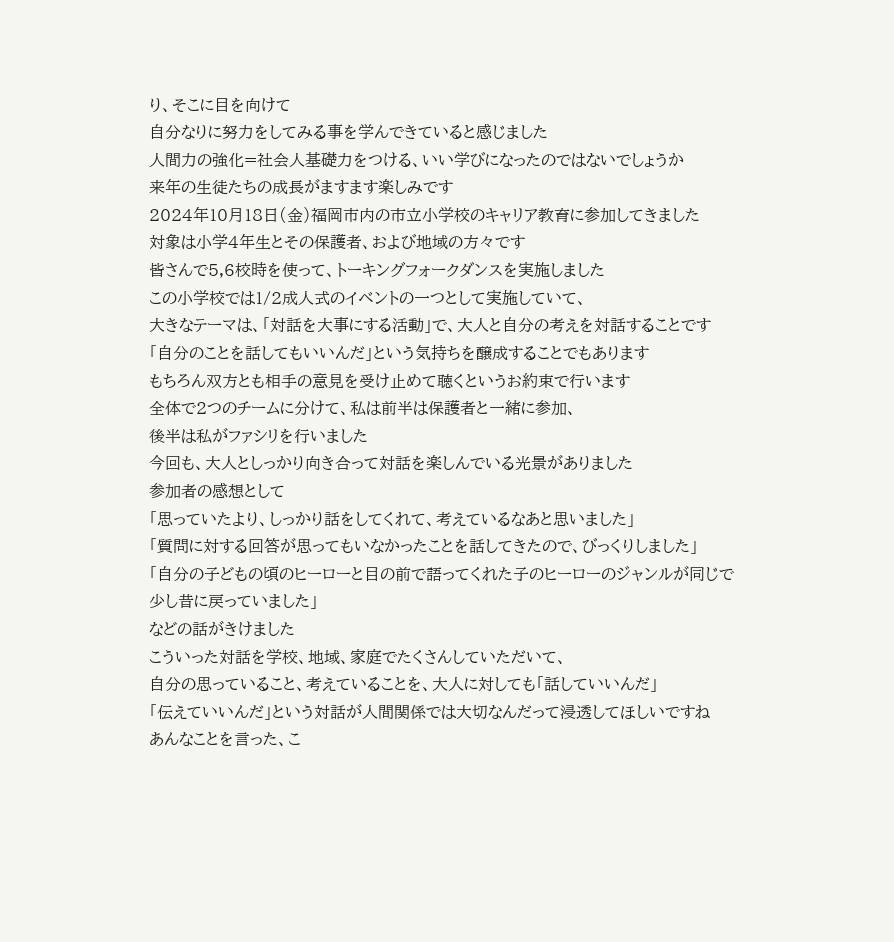り、そこに目を向けて
自分なりに努力をしてみる事を学んできていると感じました
人間力の強化=社会人基礎力をつける、いい学びになったのではないでしょうか
来年の生徒たちの成長がますます楽しみです
2024年10月18日(金)福岡市内の市立小学校のキャリア教育に参加してきました
対象は小学4年生とその保護者、および地域の方々です
皆さんで5,6校時を使って、トーキングフォークダンスを実施しました
この小学校では1/2成人式のイベントの一つとして実施していて、
大きなテーマは、「対話を大事にする活動」で、大人と自分の考えを対話することです
「自分のことを話してもいいんだ」という気持ちを醸成することでもあります
もちろん双方とも相手の意見を受け止めて聴くというお約束で行います
全体で2つのチームに分けて、私は前半は保護者と一緒に参加、
後半は私がファシリを行いました
今回も、大人としっかり向き合って対話を楽しんでいる光景がありました
参加者の感想として
「思っていたより、しっかり話をしてくれて、考えているなあと思いました」
「質問に対する回答が思ってもいなかったことを話してきたので、びっくりしました」
「自分の子どもの頃のヒーローと目の前で語ってくれた子のヒーローのジャンルが同じで
少し昔に戻っていました」
などの話がきけました
こういった対話を学校、地域、家庭でたくさんしていただいて、
自分の思っていること、考えていることを、大人に対しても「話していいんだ」
「伝えていいんだ」という対話が人間関係では大切なんだって浸透してほしいですね
あんなことを言った、こ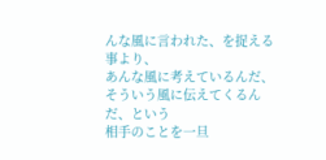んな風に言われた、を捉える事より、
あんな風に考えているんだ、そういう風に伝えてくるんだ、という
相手のことを一旦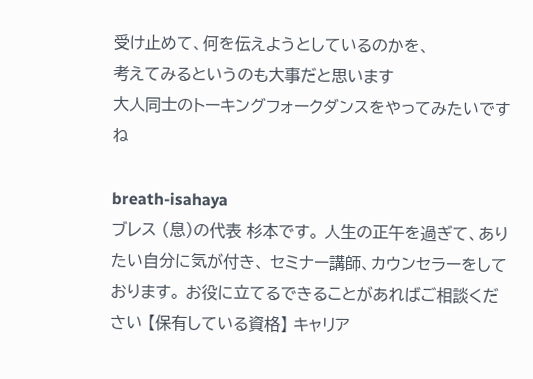受け止めて、何を伝えようとしているのかを、
考えてみるというのも大事だと思います
大人同士のトーキングフォークダンスをやってみたいですね

breath-isahaya
ブレス (息)の代表 杉本です。 人生の正午を過ぎて、ありたい自分に気が付き、 セミナー講師、カウンセラーをしております。 お役に立てるできることがあればご相談ください 【保有している資格】 キャリア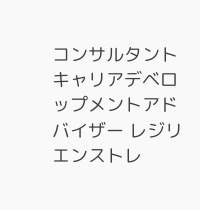コンサルタント キャリアデベロップメントアドバイザー レジリエンストレ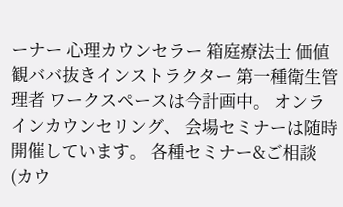ーナー 心理カウンセラー 箱庭療法士 価値観ババ抜きインストラクター 第一種衛生管理者 ワークスペースは今計画中。 オンラインカウンセリング、 会場セミナーは随時開催しています。 各種セミナー&ご相談(カウ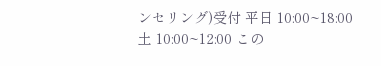ンセリング)受付 平日 10:00~18:00 土 10:00~12:00 この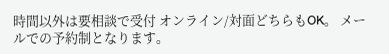時間以外は要相談で受付 オンライン/対面どちらもOK。 メールでの予約制となります。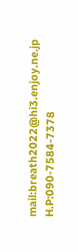mail:breath2022@hi3.enjoy.ne.jp H.P:090-7584-7378